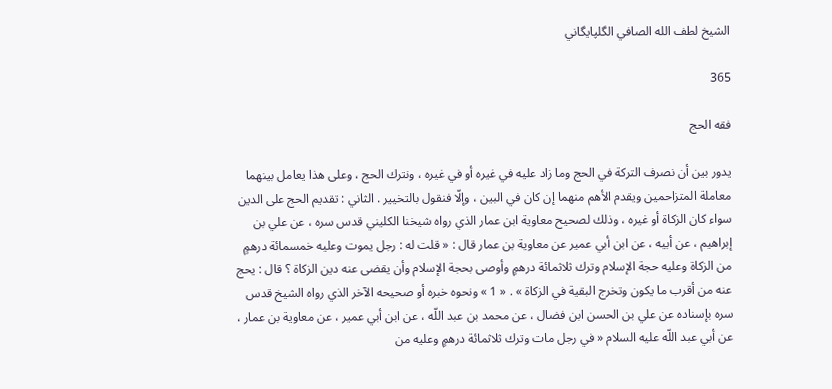الشيخ لطف الله الصافي الگلپايگاني

365

فقه الحج

يدور بين أن نصرف التركة في الحج وما زاد عليه في غيره أو في غيره ، ونترك الحج ، وعلى هذا يعامل بينهما معاملة المتزاحمين ويقدم الأهم منهما إن كان في البين ، وإلّا فنقول بالتخيير . الثاني : تقديم الحج على الدين سواء كان الزكاة أو غيره ، وذلك لصحيح معاوية ابن عمار الذي رواه شيخنا الكليني قدس سره ، عن علي بن إبراهيم ، عن أبيه ، عن ابن أبي عمير عن معاوية بن عمار قال : « قلت له : رجل يموت وعليه خمسمائة درهمٍ من الزكاة وعليه حجة الإسلام وترك ثلاثمائة درهمٍ وأوصى بحجة الإسلام وأن يقضى عنه دين الزكاة ؟ قال : يحج عنه من أقرب ما يكون وتخرج البقية في الزكاة » . « 1 » ونحوه خبره أو صحيحه الآخر الذي رواه الشيخ قدس سره بإسناده عن علي بن الحسن ابن فضال ، عن محمد بن عبد اللّه ، عن ابن أبي عمير ، عن معاوية بن عمار ، عن أبي عبد اللّه عليه السلام « في رجل مات وترك ثلاثمائة درهمٍ وعليه من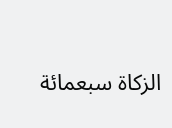الزكاة سبعمائة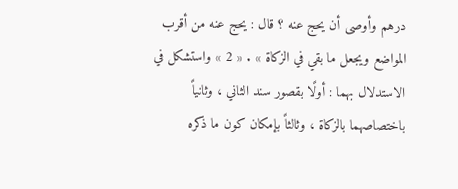درهم وأوصى أن يحج عنه ؟ قال : يحج عنه من أقرب المواضع ويجعل ما بقي في الزكاة » . « 2 » واستشكل في الاستدلال بهما : أولًا بقصور سند الثاني ، وثانياً باختصاصهما بالزكاة ، وثالثاً بإمكان كون ما ذكره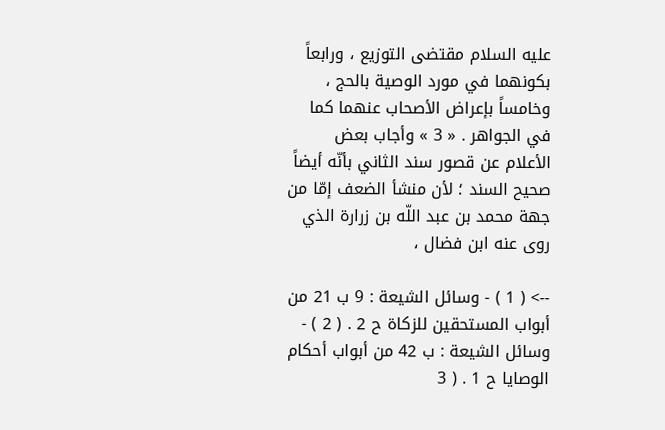عليه السلام مقتضى التوزيع ، ورابعاً بكونهما في مورد الوصية بالحج ، وخامساً بإعراض الأصحاب عنهما كما في الجواهر . « 3 » وأجاب بعض الأعلام عن قصور سند الثاني بأنّه أيضاً صحيح السند ؛ لأن منشأ الضعف إمّا من جهة محمد بن عبد اللّه بن زرارة الذي روى عنه ابن فضال ،

--> ( 1 ) - وسائل الشيعة : 9 ب 21 من أبواب المستحقين للزكاة ح 2 . ( 2 ) - وسائل الشيعة : ب 42 من أبواب أحكام الوصايا ح 1 . ( 3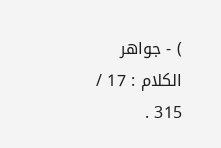) - جواهر الكلام : 17 / 315 .